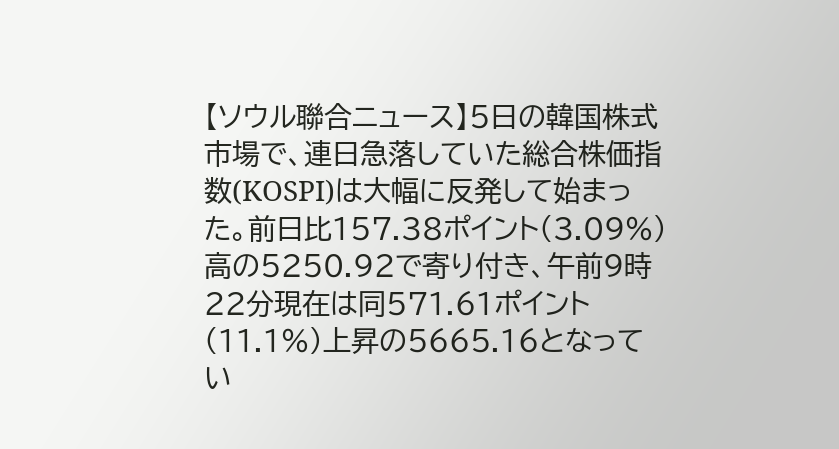【ソウル聯合ニュース】5日の韓国株式市場で、連日急落していた総合株価指数(KOSPI)は大幅に反発して始まった。前日比157.38ポイント(3.09%)高の5250.92で寄り付き、午前9時22分現在は同571.61ポイント(11.1%)上昇の5665.16となってい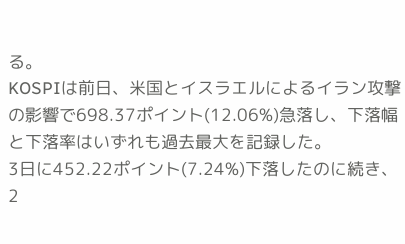る。
KOSPIは前日、米国とイスラエルによるイラン攻撃の影響で698.37ポイント(12.06%)急落し、下落幅と下落率はいずれも過去最大を記録した。
3日に452.22ポイント(7.24%)下落したのに続き、2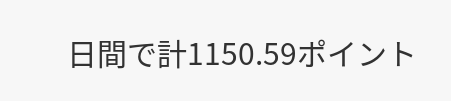日間で計1150.59ポイント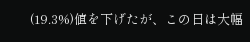(19.3%)値を下げたが、この日は大幅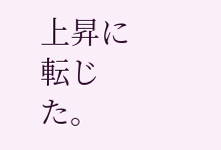上昇に転じた。